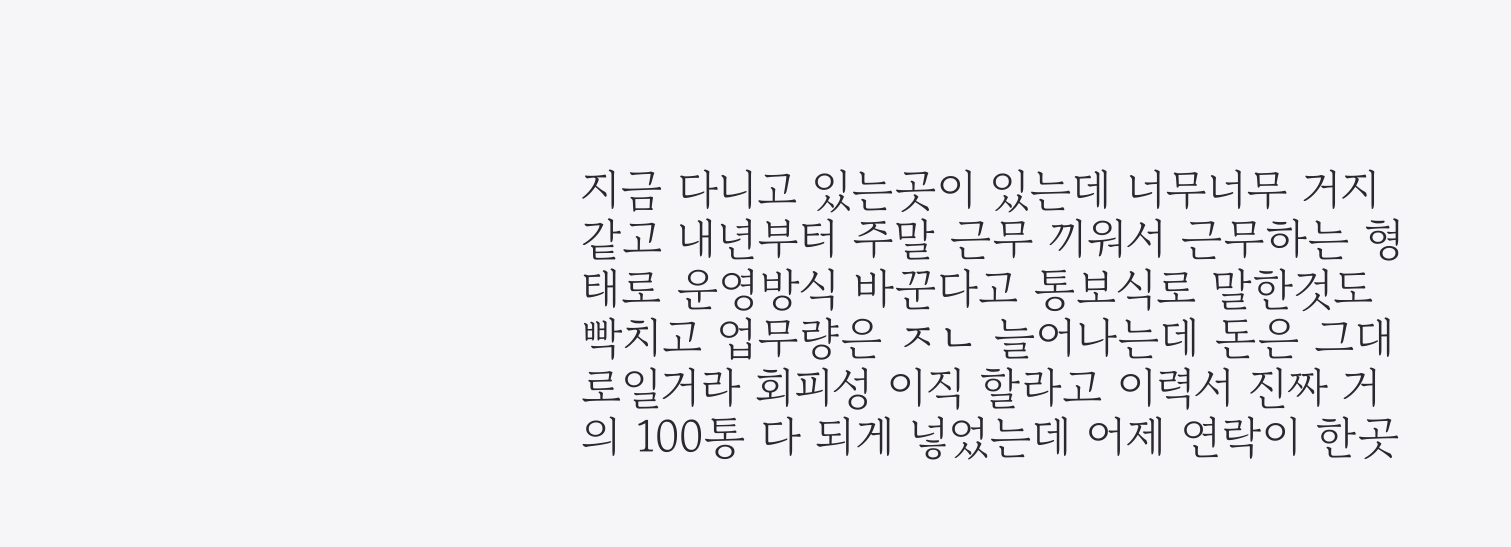지금 다니고 있는곳이 있는데 너무너무 거지같고 내년부터 주말 근무 끼워서 근무하는 형태로 운영방식 바꾼다고 통보식로 말한것도 빡치고 업무량은 ㅈㄴ 늘어나는데 돈은 그대로일거라 회피성 이직 할라고 이력서 진짜 거의 100통 다 되게 넣었는데 어제 연락이 한곳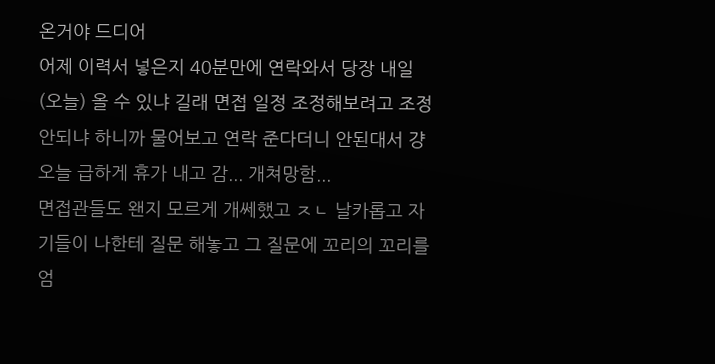온거야 드디어
어제 이력서 넣은지 40분만에 연락와서 당장 내일 (오늘) 올 수 있냐 길래 면접 일정 조정해보려고 조정 안되냐 하니까 물어보고 연락 준다더니 안된대서 걍 오늘 급하게 휴가 내고 감... 개쳐망함...
면접관들도 왠지 모르게 개쎄했고 ㅈㄴ 날카롭고 자기들이 나한테 질문 해놓고 그 질문에 꼬리의 꼬리를 엄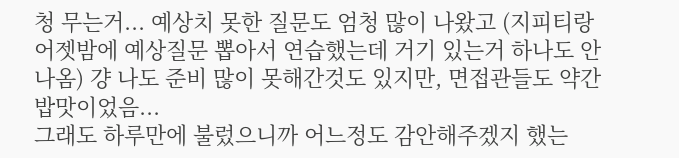청 무는거... 예상치 못한 질문도 엄청 많이 나왔고 (지피티랑 어젯밤에 예상질문 뽑아서 연습했는데 거기 있는거 하나도 안나옴) 걍 나도 준비 많이 못해간것도 있지만, 면접관들도 약간 밥맛이었음...
그래도 하루만에 불렀으니까 어느정도 감안해주겠지 했는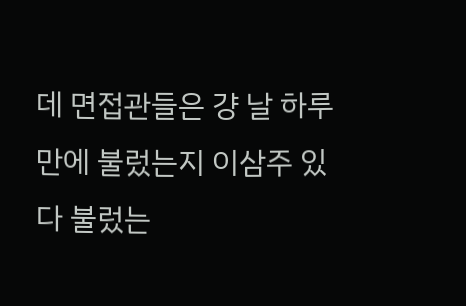데 면접관들은 걍 날 하루만에 불렀는지 이삼주 있다 불렀는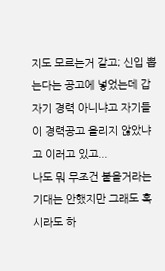지도 모르는거 같고; 신입 뽑는다는 공고에 넣었는데 갑자기 경력 아니냐고 자기들이 경력공고 올리지 않았냐고 이러고 있고...
나도 뭐 무조건 붙을거라는 기대는 안했지만 그래도 혹시라도 하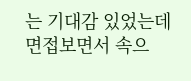는 기대감 있었는데 면접보면서 속으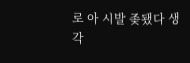로 아 시발 좆됐다 생각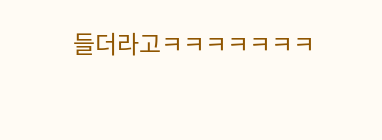들더라고ㅋㅋㅋㅋㅋㅋㅋ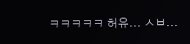ㅋㅋㅋㅋㅋ 허유... ㅅㅂ...